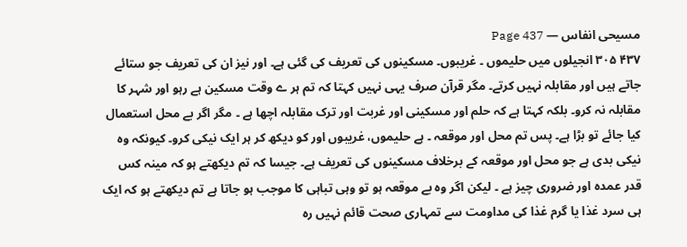مسیحی انفاس — Page 437
۴۳۷ ۳۰۵ انجیلوں میں حلیموں ۔ غریبوں۔ مسکینوں کی تعریف کی گئی ہے۔ اور نیز ان کی تعریف جو ستائے جاتے ہیں اور مقابلہ نہیں کرتے۔ مگر قرآن صرف یہی نہیں کہتا کہ تم ہر ے وقت مسکین ہے رہو اور شہر کا مقابلہ نہ کرو۔ بلکہ کہتا ہے کہ حلم اور مسکینی اور غربت اور ترک مقابلہ اچھا ہے ۔ مگر اگر بے محل استعمال کیا جائے تو بڑا ہے۔ پس تم محل اور موقعہ ۔ ہے حلیموں، غریبوں اور کو دیکھ کر ہر ایک نیکی کرو۔ کیونکہ وہ نیکی بدی ہے جو محل اور موقعہ کے برخلاف مسکینوں کی تعریف ہے۔ جیسا کہ تم دیکھتے ہو کہ مینہ کس قدر عمدہ اور ضروری چیز ہے ۔ لیکن اگر وہ بے موقعہ ہو تو وہی تباہی کا موجب ہو جاتا ہے تم دیکھتے ہو کہ ایک ہی سرد غذا یا گرم غذا کی مداومت سے تمہاری صحت قائم نہیں رہ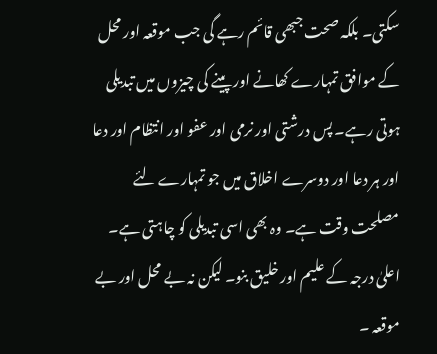سکتی۔ بلکہ صحت جبھی قائم رہے گی جب موقعہ اور محل کے موافق تمہارے کھانے اور پینے کی چیزوں میں تبدیلی ہوتی رہے۔ پس درشتی اور نرمی اور عفو اور انتظام اور دعا اور ہر دعا اور دوسرے اخلاق میں جو تمہارے لئے مصلحت وقت ہے۔ وہ بھی اسی تبدیلی کو چاہتی ہے۔ اعلیٰ درجہ کے علیم اور خلیق بنو۔ لیکن نہ بے محل اور بے موقعہ ۔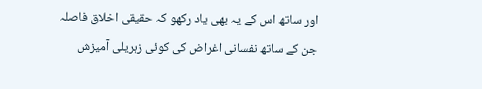اور ساتھ اس کے یہ بھی یاد رکھو کہ حقیقی اخلاق فاصلہ جن کے ساتھ نفسانی اغراض کی کوئی زہریلی آمیزش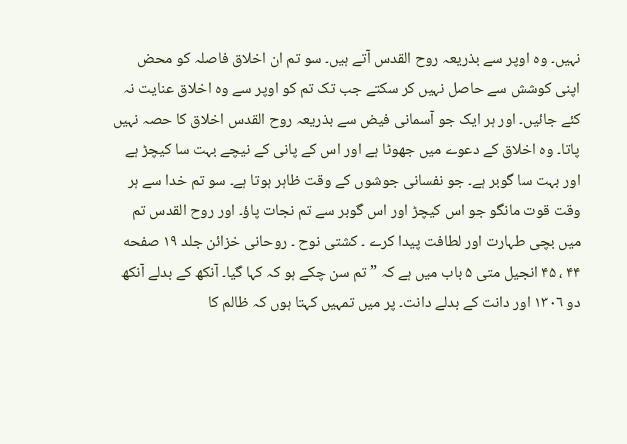نہیں۔ وہ اوپر سے بذریعہ روح القدس آتے ہیں۔ سو تم ان اخلاق فاصلہ کو محض اپنی کوشش سے حاصل نہیں کر سکتے جب تک تم کو اوپر سے وہ اخلاق عنایت نہ کئے جائیں۔ اور ہر ایک جو آسمانی فیض سے بذریعہ روح القدس اخلاق کا حصہ نہیں پاتا۔ وہ اخلاق کے دعوے میں جھوٹا ہے اور اس کے پانی کے نیچے بہت سا کیچڑ ہے اور بہت سا گوبر ہے۔ جو نفسانی جوشوں کے وقت ظاہر ہوتا ہے۔ سو تم خدا سے ہر وقت قوت مانگو جو اس کیچڑ اور اس گوبر سے تم نجات پاؤ۔ اور روح القدس تم میں بچی طہارت اور لطافت پیدا کرے ۔ کشتی نوح ۔ روحانی خزائن جلد ۱۹ صفحه ۴۴ ، ۴۵ انجیل متی ۵ باب میں ہے کہ ” تم سن چکے ہو کہ کہا گیا۔ آنکھ کے بدلے آنکھ دو ١٣٠٦ اور دانت کے بدلے دانت۔ پر میں تمہیں کہتا ہوں کہ ظالم کا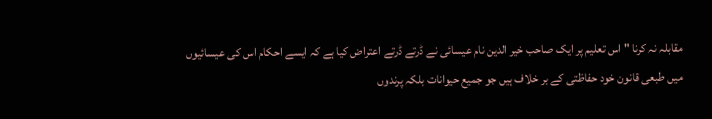مقابلہ نہ کرنا " اس تعلیم پر ایک صاحب خیر الدین نام عیسائی نے ڈرتے ڈرتے اعتراض کیا ہے کہ ایسے احکام اس کی عیسائیوں میں طبعی قانون خود حفاظتی کے بر خلاف ہیں جو جمیع حیوانات بلکہ پرندوں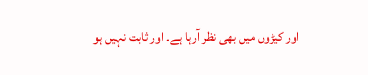اور کیڑوں میں بھی نظر آرہا ہے۔ اور ثابت نہیں ہو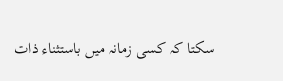سکتا کہ کسی زمانہ میں باستثناء ذات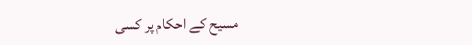مسیح کے احکام پر کسی